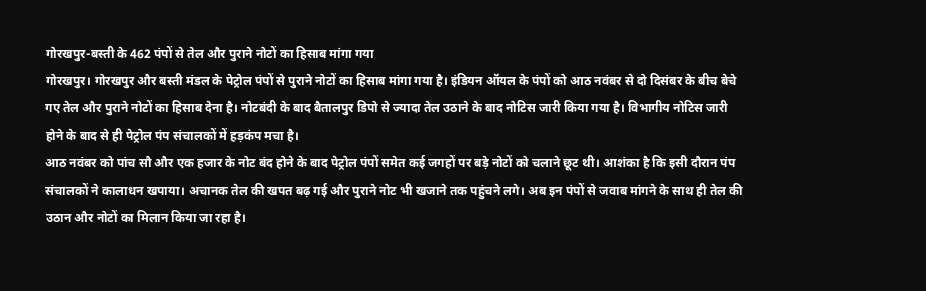गोरखपुर-बस्ती के 462 पंपों से तेल और पुराने नोटों का हिसाब मांगा गया
गोरखपुर। गोरखपुर और बस्ती मंडल के पेट्रोल पंपों से पुराने नोटों का हिसाब मांगा गया है। इंडियन ऑयल के पंपों को आठ नवंबर से दो दिसंबर के बीच बेचे गए तेल और पुराने नोटों का हिसाब देना है। नोटबंदी के बाद बैतालपुर डिपो से ज्यादा तेल उठाने के बाद नोटिस जारी किया गया है। विभागीय नोटिस जारी होने के बाद से ही पेट्रोल पंप संचालकों में हड़कंप मचा है।
आठ नवंबर को पांच सौ और एक हजार के नोट बंद होने के बाद पेट्रोल पंपों समेत कई जगहों पर बड़े नोटों को चलाने छूट थी। आशंका है कि इसी दौरान पंप संचालकों ने कालाधन खपाया। अचानक तेल की खपत बढ़ गई और पुराने नोट भी खजाने तक पहुंचने लगे। अब इन पंपों से जवाब मांगने के साथ ही तेल की उठान और नोटों का मिलान किया जा रहा है।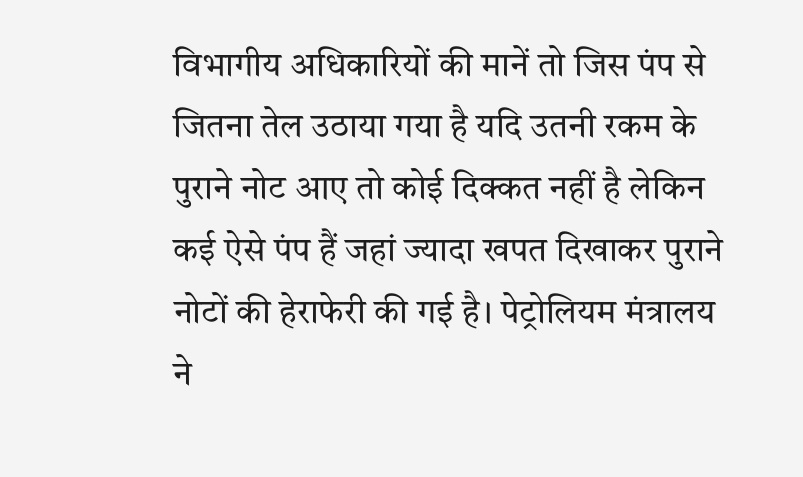विभागीय अधिकारियों की मानें तो जिस पंप से जितना तेल उठाया गया है यदि उतनी रकम के पुराने नोट आए तो कोई दिक्कत नहीं है लेकिन कई ऐसे पंप हैं जहां ज्यादा खपत दिखाकर पुराने नोटों की हेराफेरी की गई है। पेट्रोलियम मंत्रालय ने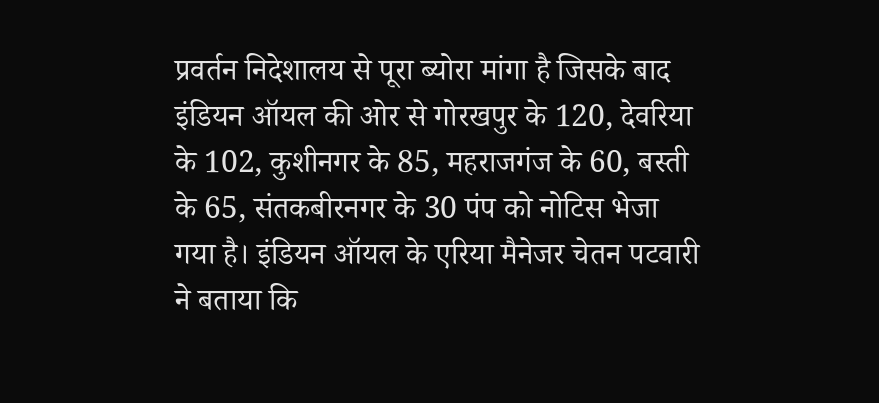प्रवर्तन निदेशालय से पूरा ब्योरा मांगा है जिसके बाद इंडियन ऑयल की ओर से गोरखपुर के 120, देवरिया के 102, कुशीनगर के 85, महराजगंज के 60, बस्ती के 65, संतकबीरनगर के 30 पंप को नोटिस भेजा गया है। इंडियन ऑयल के एरिया मैनेजर चेतन पटवारी ने बताया कि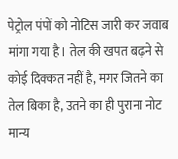पेट्रोल पंपों को नोटिस जारी कर जवाब मांगा गया है। तेल की खपत बढ़ने से कोई दिक्कत नहीं है, मगर जितने का तेल बिका है, उतने का ही पुराना नोट मान्य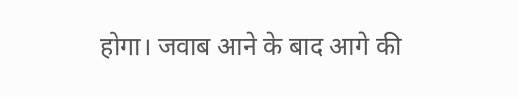होगा। जवाब आने के बाद आगे की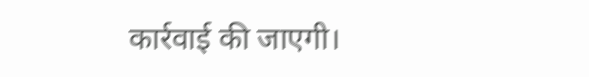कार्रवाई की जाएगी।